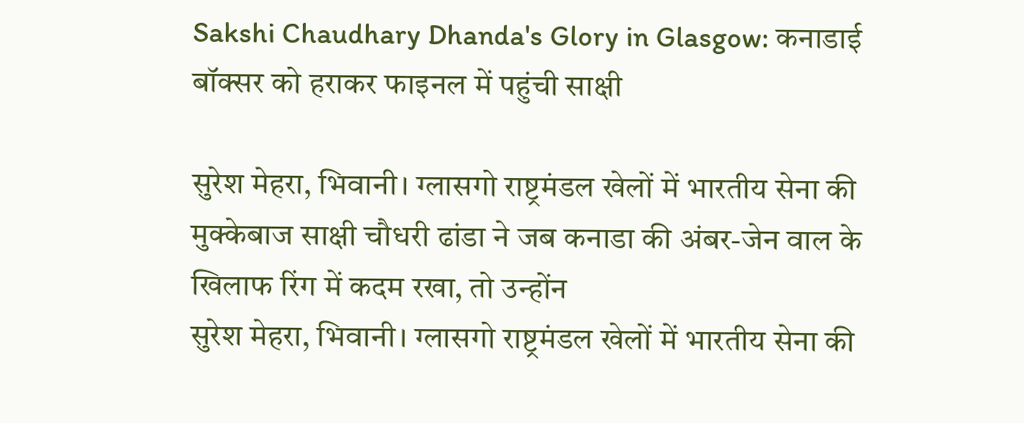Sakshi Chaudhary Dhanda's Glory in Glasgow: कनाडाई बॉक्सर को हराकर फाइनल में पहुंची साक्षी

सुरेश मेहरा, भिवानी। ग्लासगो राष्ट्रमंडल खेलों में भारतीय सेना की मुक्केबाज साक्षी चौधरी ढांडा ने जब कनाडा की अंबर-जेन वाल के खिलाफ रिंग में कदम रखा, तो उन्होंन
सुरेश मेहरा, भिवानी। ग्लासगो राष्ट्रमंडल खेलों में भारतीय सेना की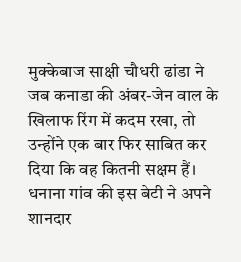मुक्केबाज साक्षी चौधरी ढांडा ने जब कनाडा की अंबर-जेन वाल के खिलाफ रिंग में कदम रखा, तो उन्होंने एक बार फिर साबित कर दिया कि वह कितनी सक्षम हैं। धनाना गांव की इस बेटी ने अपने शानदार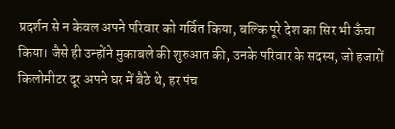प्रदर्शन से न केवल अपने परिवार को गर्वित किया, बल्कि पूरे देश का सिर भी ऊँचा किया। जैसे ही उन्होंने मुकाबले की शुरुआत की, उनके परिवार के सदस्य, जो हजारों किलोमीटर दूर अपने घर में बैठे थे, हर पंच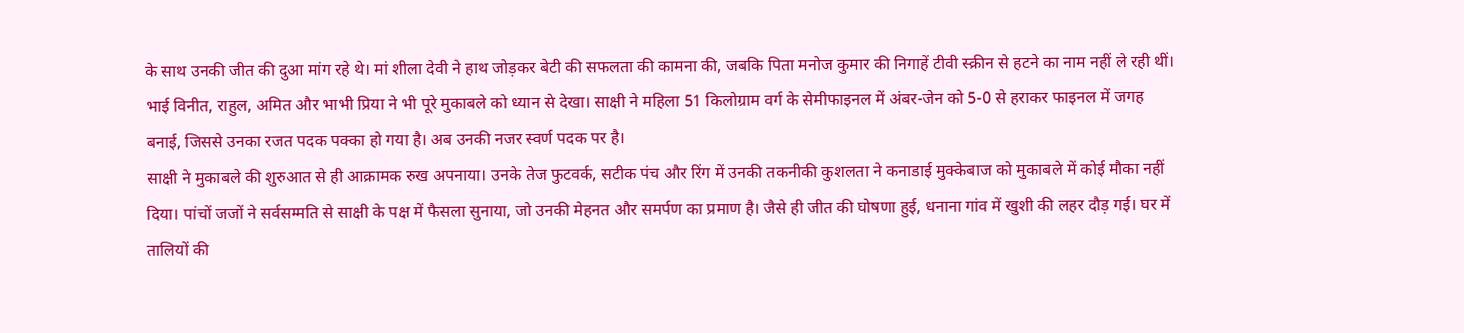के साथ उनकी जीत की दुआ मांग रहे थे। मां शीला देवी ने हाथ जोड़कर बेटी की सफलता की कामना की, जबकि पिता मनोज कुमार की निगाहें टीवी स्क्रीन से हटने का नाम नहीं ले रही थीं। भाई विनीत, राहुल, अमित और भाभी प्रिया ने भी पूरे मुकाबले को ध्यान से देखा। साक्षी ने महिला 51 किलोग्राम वर्ग के सेमीफाइनल में अंबर-जेन को 5-0 से हराकर फाइनल में जगह बनाई, जिससे उनका रजत पदक पक्का हो गया है। अब उनकी नजर स्वर्ण पदक पर है।
साक्षी ने मुकाबले की शुरुआत से ही आक्रामक रुख अपनाया। उनके तेज फुटवर्क, सटीक पंच और रिंग में उनकी तकनीकी कुशलता ने कनाडाई मुक्केबाज को मुकाबले में कोई मौका नहीं दिया। पांचों जजों ने सर्वसम्मति से साक्षी के पक्ष में फैसला सुनाया, जो उनकी मेहनत और समर्पण का प्रमाण है। जैसे ही जीत की घोषणा हुई, धनाना गांव में खुशी की लहर दौड़ गई। घर में तालियों की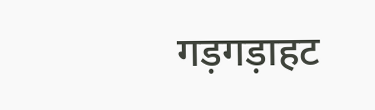गड़गड़ाहट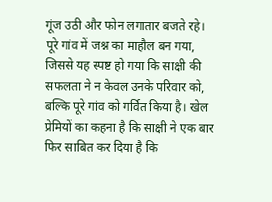गूंज उठी और फोन लगातार बजते रहे। पूरे गांव में जश्न का माहौल बन गया, जिससे यह स्पष्ट हो गया कि साक्षी की सफलता ने न केवल उनके परिवार को, बल्कि पूरे गांव को गर्वित किया है। खेल प्रेमियों का कहना है कि साक्षी ने एक बार फिर साबित कर दिया है कि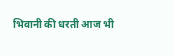भिवानी की धरती आज भी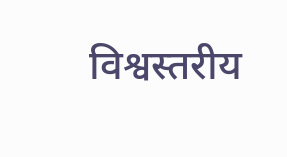विश्वस्तरीय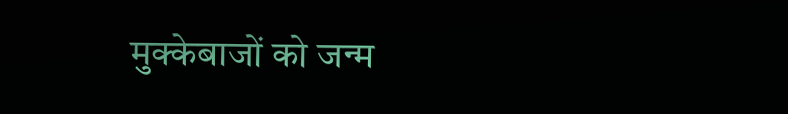मुक्केबाजों को जन्म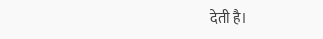देती है।